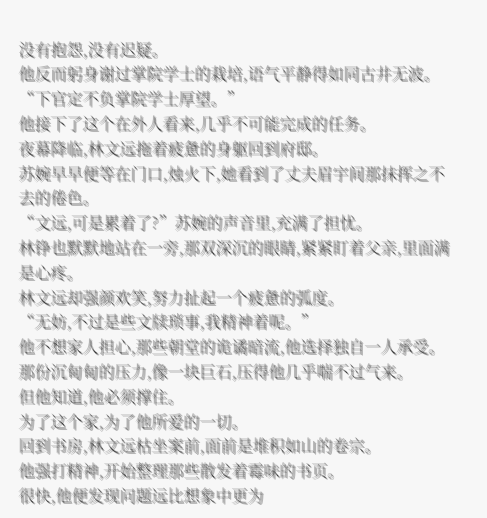没有抱怨,没有迟疑。
他反而躬身谢过掌院学士的栽培,语气平静得如同古井无波。
“下官定不负掌院学士厚望。”
他接下了这个在外人看来,几乎不可能完成的任务。
夜幕降临,林文远拖着疲惫的身躯回到府邸。
苏婉早早便等在门口,烛火下,她看到了丈夫眉宇间那抹挥之不去的倦色。
“文远,可是累着了?”苏婉的声音里,充满了担忧。
林铮也默默地站在一旁,那双深沉的眼睛,紧紧盯着父亲,里面满是心疼。
林文远却强颜欢笑,努力扯起一个疲惫的弧度。
“无妨,不过是些文牍琐事,我精神着呢。”
他不想家人担心,那些朝堂的诡谲暗流,他选择独自一人承受。
那份沉甸甸的压力,像一块巨石,压得他几乎喘不过气来。
但他知道,他必须撑住。
为了这个家,为了他所爱的一切。
回到书房,林文远枯坐案前,面前是堆积如山的卷宗。
他强打精神,开始整理那些散发着霉味的书页。
很快,他便发现问题远比想象中更为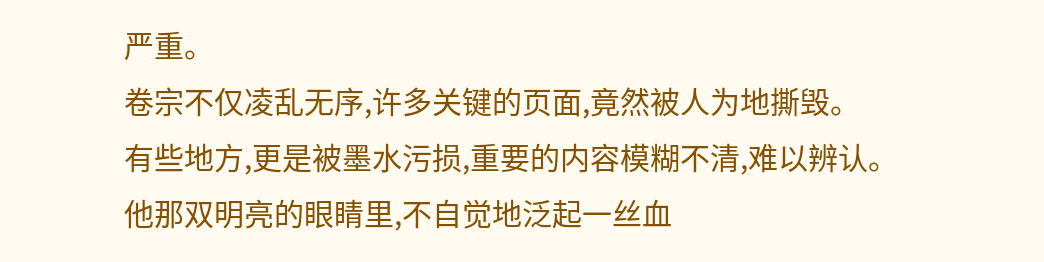严重。
卷宗不仅凌乱无序,许多关键的页面,竟然被人为地撕毁。
有些地方,更是被墨水污损,重要的内容模糊不清,难以辨认。
他那双明亮的眼睛里,不自觉地泛起一丝血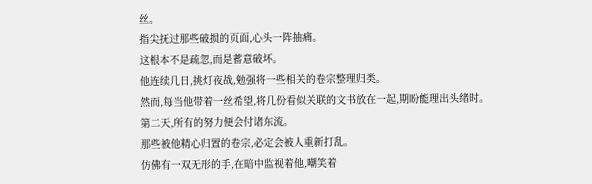丝。
指尖抚过那些破损的页面,心头一阵抽痛。
这根本不是疏忽,而是蓄意破坏。
他连续几日,挑灯夜战,勉强将一些相关的卷宗整理归类。
然而,每当他带着一丝希望,将几份看似关联的文书放在一起,期盼能理出头绪时。
第二天,所有的努力便会付诸东流。
那些被他精心归置的卷宗,必定会被人重新打乱。
仿佛有一双无形的手,在暗中监视着他,嘲笑着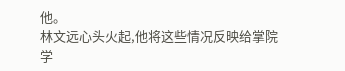他。
林文远心头火起,他将这些情况反映给掌院学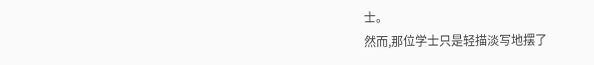士。
然而,那位学士只是轻描淡写地摆了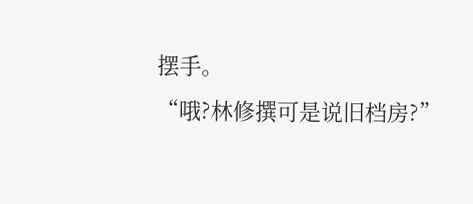摆手。
“哦?林修撰可是说旧档房?”